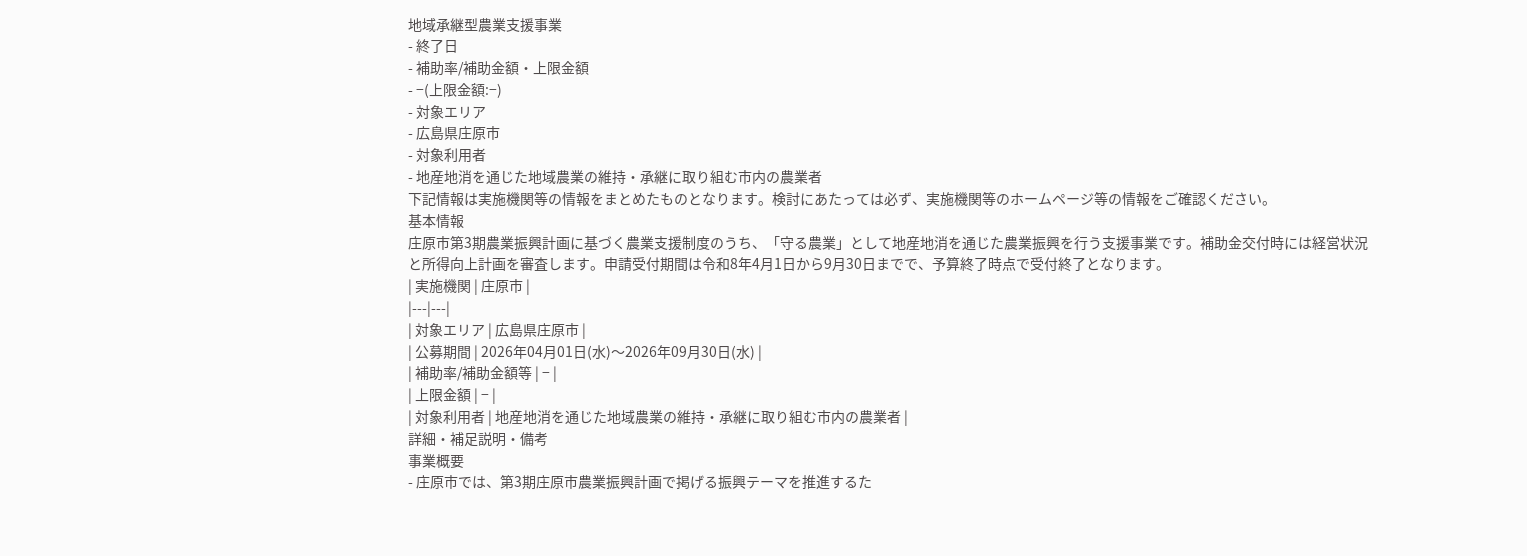地域承継型農業支援事業
- 終了日
- 補助率/補助金額・上限金額
- −(上限金額:−)
- 対象エリア
- 広島県庄原市
- 対象利用者
- 地産地消を通じた地域農業の維持・承継に取り組む市内の農業者
下記情報は実施機関等の情報をまとめたものとなります。検討にあたっては必ず、実施機関等のホームページ等の情報をご確認ください。
基本情報
庄原市第3期農業振興計画に基づく農業支援制度のうち、「守る農業」として地産地消を通じた農業振興を行う支援事業です。補助金交付時には経営状況と所得向上計画を審査します。申請受付期間は令和8年4月1日から9月30日までで、予算終了時点で受付終了となります。
| 実施機関 | 庄原市 |
|---|---|
| 対象エリア | 広島県庄原市 |
| 公募期間 | 2026年04月01日(水)〜2026年09月30日(水) |
| 補助率/補助金額等 | − |
| 上限金額 | − |
| 対象利用者 | 地産地消を通じた地域農業の維持・承継に取り組む市内の農業者 |
詳細・補足説明・備考
事業概要
- 庄原市では、第3期庄原市農業振興計画で掲げる振興テーマを推進するた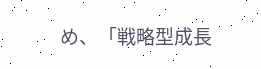め、「戦略型成長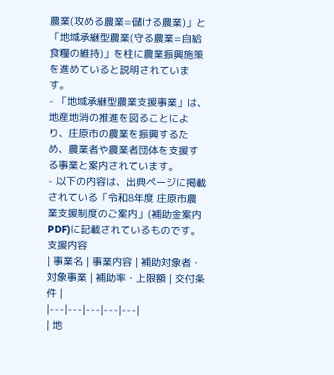農業(攻める農業=儲ける農業)」と「地域承継型農業(守る農業=自給食糧の維持)」を柱に農業振興施策を進めていると説明されています。
- 「地域承継型農業支援事業」は、地産地消の推進を図ることにより、庄原市の農業を振興するため、農業者や農業者団体を支援する事業と案内されています。
- 以下の内容は、出典ページに掲載されている「令和8年度 庄原市農業支援制度のご案内」(補助金案内PDF)に記載されているものです。
支援内容
| 事業名 | 事業内容 | 補助対象者・対象事業 | 補助率・上限額 | 交付条件 |
|---|---|---|---|---|
| 地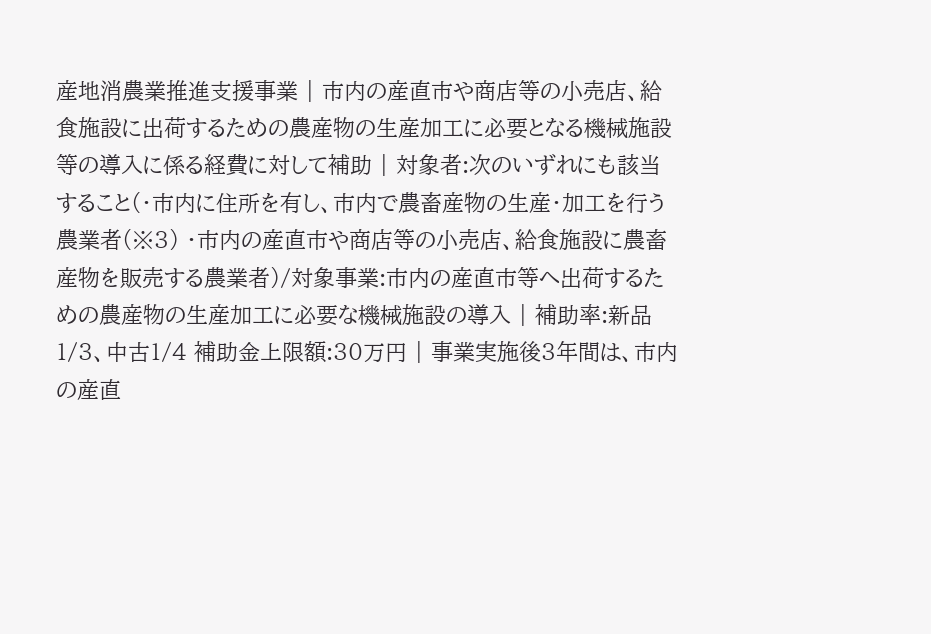産地消農業推進支援事業 | 市内の産直市や商店等の小売店、給食施設に出荷するための農産物の生産加工に必要となる機械施設等の導入に係る経費に対して補助 | 対象者:次のいずれにも該当すること(・市内に住所を有し、市内で農畜産物の生産・加工を行う農業者(※3) ・市内の産直市や商店等の小売店、給食施設に農畜産物を販売する農業者)/対象事業:市内の産直市等へ出荷するための農産物の生産加工に必要な機械施設の導入 | 補助率:新品1/3、中古1/4 補助金上限額:30万円 | 事業実施後3年間は、市内の産直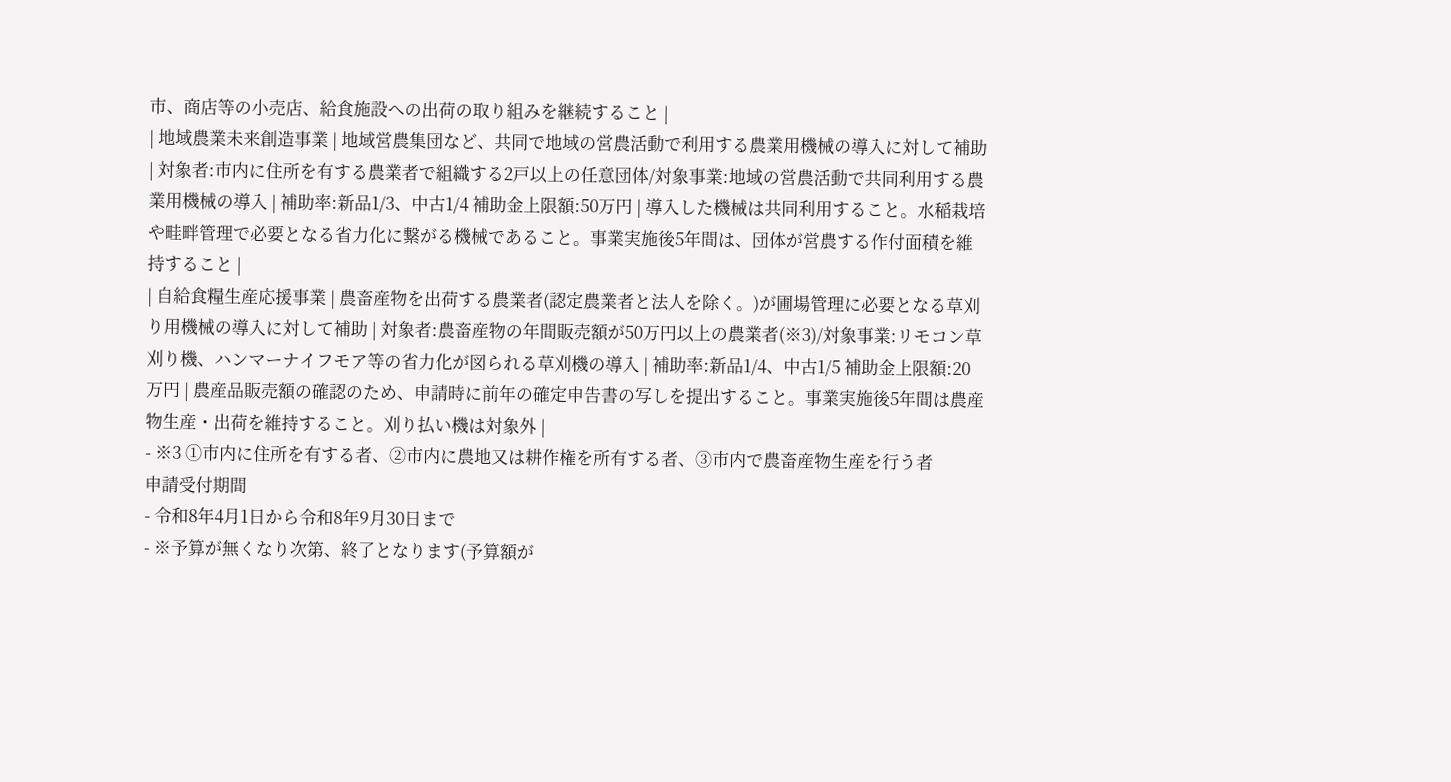市、商店等の小売店、給食施設への出荷の取り組みを継続すること |
| 地域農業未来創造事業 | 地域営農集団など、共同で地域の営農活動で利用する農業用機械の導入に対して補助 | 対象者:市内に住所を有する農業者で組織する2戸以上の任意団体/対象事業:地域の営農活動で共同利用する農業用機械の導入 | 補助率:新品1/3、中古1/4 補助金上限額:50万円 | 導入した機械は共同利用すること。水稲栽培や畦畔管理で必要となる省力化に繋がる機械であること。事業実施後5年間は、団体が営農する作付面積を維持すること |
| 自給食糧生産応援事業 | 農畜産物を出荷する農業者(認定農業者と法人を除く。)が圃場管理に必要となる草刈り用機械の導入に対して補助 | 対象者:農畜産物の年間販売額が50万円以上の農業者(※3)/対象事業:リモコン草刈り機、ハンマーナイフモア等の省力化が図られる草刈機の導入 | 補助率:新品1/4、中古1/5 補助金上限額:20万円 | 農産品販売額の確認のため、申請時に前年の確定申告書の写しを提出すること。事業実施後5年間は農産物生産・出荷を維持すること。刈り払い機は対象外 |
- ※3 ①市内に住所を有する者、②市内に農地又は耕作権を所有する者、③市内で農畜産物生産を行う者
申請受付期間
- 令和8年4月1日から令和8年9月30日まで
- ※予算が無くなり次第、終了となります(予算額が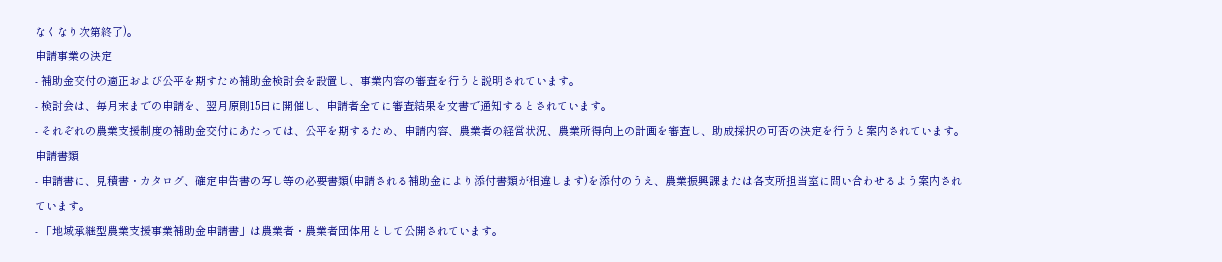なくなり次第終了)。
申請事業の決定
- 補助金交付の適正および公平を期すため補助金検討会を設置し、事業内容の審査を行うと説明されています。
- 検討会は、毎月末までの申請を、翌月原則15日に開催し、申請者全てに審査結果を文書で通知するとされています。
- それぞれの農業支援制度の補助金交付にあたっては、公平を期するため、申請内容、農業者の経営状況、農業所得向上の計画を審査し、助成採択の可否の決定を行うと案内されています。
申請書類
- 申請書に、見積書・カタログ、確定申告書の写し等の必要書類(申請される補助金により添付書類が相違します)を添付のうえ、農業振興課または各支所担当室に問い合わせるよう案内されています。
- 「地域承継型農業支援事業補助金申請書」は農業者・農業者団体用として公開されています。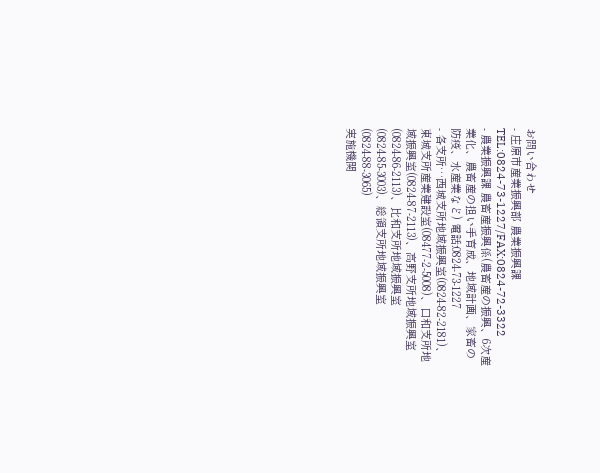お問い合わせ
- 庄原市産業振興部 農業振興課 TEL:0824-73-1227/FAX:0824-72-3322
- 農業振興課 農畜産振興係(農畜産の振興、6次産業化、農畜産の担い手育成、地域計画、家畜の防疫、水産業など) 電話:0824-73-1227
- 各支所…西城支所地域振興室(0824-82-2181)、東城支所産業建設室(08477-2-5008)、口和支所地域振興室(0824-87-2113)、高野支所地域振興室(0824-86-2113)、比和支所地域振興室(0824-85-3003)、総領支所地域振興室(0824-88-3065)
実施機関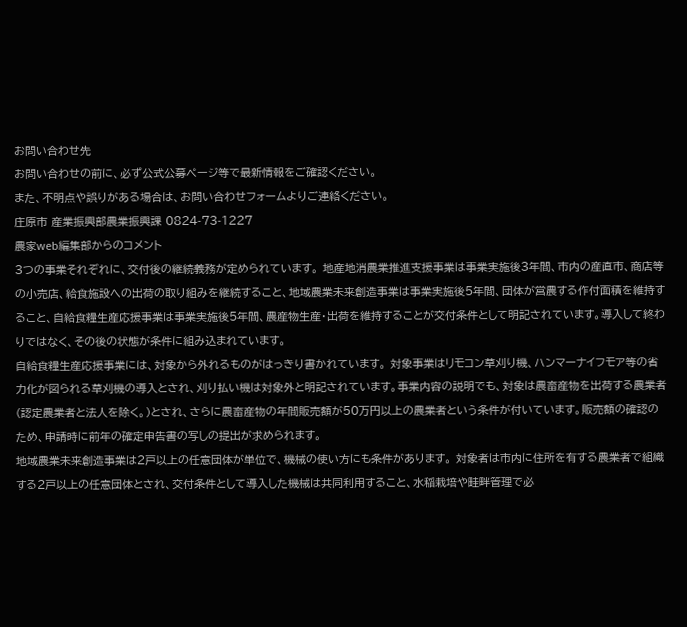お問い合わせ先
お問い合わせの前に、必ず公式公募ページ等で最新情報をご確認ください。
また、不明点や誤りがある場合は、お問い合わせフォームよりご連絡ください。
庄原市 産業振興部農業振興課 0824-73-1227
農家web編集部からのコメント
3つの事業それぞれに、交付後の継続義務が定められています。 地産地消農業推進支援事業は事業実施後3年間、市内の産直市、商店等の小売店、給食施設への出荷の取り組みを継続すること、地域農業未来創造事業は事業実施後5年間、団体が営農する作付面積を維持すること、自給食糧生産応援事業は事業実施後5年間、農産物生産・出荷を維持することが交付条件として明記されています。導入して終わりではなく、その後の状態が条件に組み込まれています。
自給食糧生産応援事業には、対象から外れるものがはっきり書かれています。 対象事業はリモコン草刈り機、ハンマーナイフモア等の省力化が図られる草刈機の導入とされ、刈り払い機は対象外と明記されています。事業内容の説明でも、対象は農畜産物を出荷する農業者(認定農業者と法人を除く。)とされ、さらに農畜産物の年間販売額が50万円以上の農業者という条件が付いています。販売額の確認のため、申請時に前年の確定申告書の写しの提出が求められます。
地域農業未来創造事業は2戸以上の任意団体が単位で、機械の使い方にも条件があります。 対象者は市内に住所を有する農業者で組織する2戸以上の任意団体とされ、交付条件として導入した機械は共同利用すること、水稲栽培や畦畔管理で必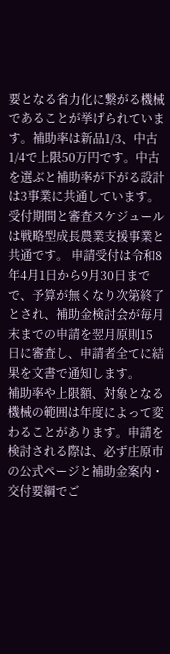要となる省力化に繋がる機械であることが挙げられています。補助率は新品1/3、中古1/4で上限50万円です。中古を選ぶと補助率が下がる設計は3事業に共通しています。
受付期間と審査スケジュールは戦略型成長農業支援事業と共通です。 申請受付は令和8年4月1日から9月30日までで、予算が無くなり次第終了とされ、補助金検討会が毎月末までの申請を翌月原則15日に審査し、申請者全てに結果を文書で通知します。
補助率や上限額、対象となる機械の範囲は年度によって変わることがあります。申請を検討される際は、必ず庄原市の公式ページと補助金案内・交付要綱でご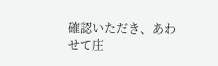確認いただき、あわせて庄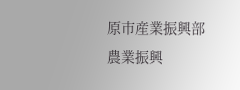原市産業振興部農業振興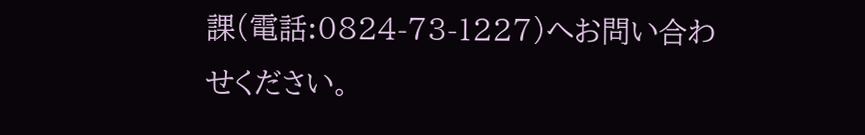課(電話:0824-73-1227)へお問い合わせください。